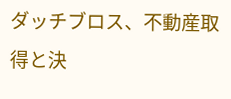ダッチブロス、不動産取得と決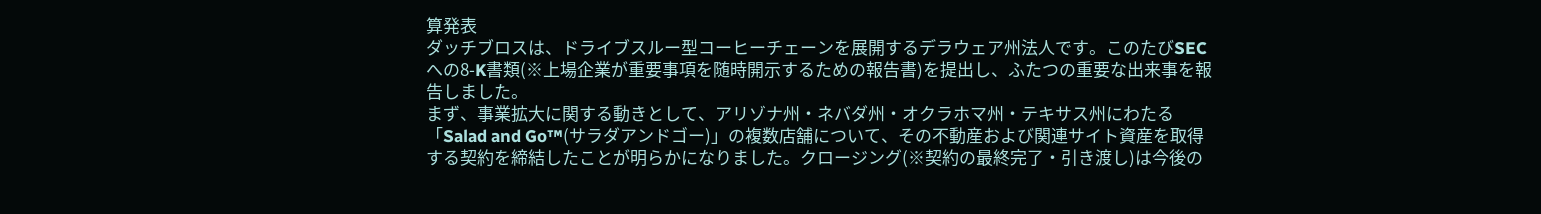算発表
ダッチブロスは、ドライブスルー型コーヒーチェーンを展開するデラウェア州法人です。このたびSECへの8-K書類(※上場企業が重要事項を随時開示するための報告書)を提出し、ふたつの重要な出来事を報告しました。
まず、事業拡大に関する動きとして、アリゾナ州・ネバダ州・オクラホマ州・テキサス州にわたる「Salad and Go™(サラダアンドゴー)」の複数店舗について、その不動産および関連サイト資産を取得する契約を締結したことが明らかになりました。クロージング(※契約の最終完了・引き渡し)は今後の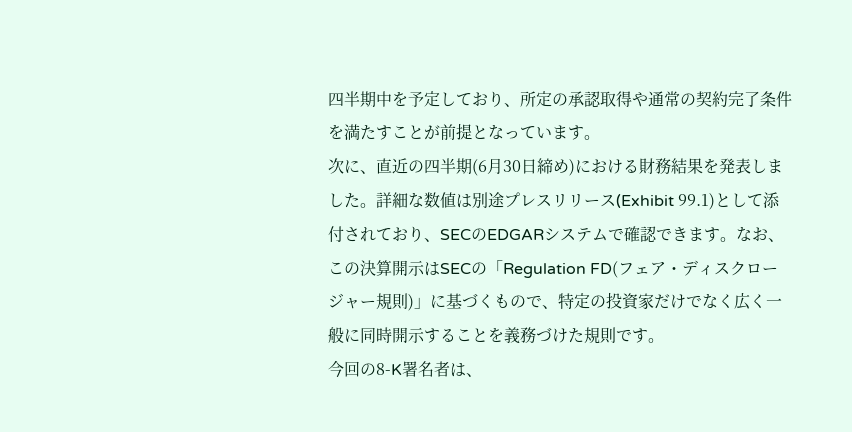四半期中を予定しており、所定の承認取得や通常の契約完了条件を満たすことが前提となっています。
次に、直近の四半期(6月30日締め)における財務結果を発表しました。詳細な数値は別途プレスリリース(Exhibit 99.1)として添付されており、SECのEDGARシステムで確認できます。なお、この決算開示はSECの「Regulation FD(フェア・ディスクロージャー規則)」に基づくもので、特定の投資家だけでなく広く一般に同時開示することを義務づけた規則です。
今回の8-K署名者は、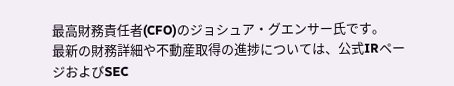最高財務責任者(CFO)のジョシュア・グエンサー氏です。
最新の財務詳細や不動産取得の進捗については、公式IRページおよびSEC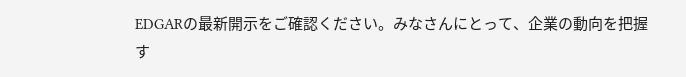EDGARの最新開示をご確認ください。みなさんにとって、企業の動向を把握す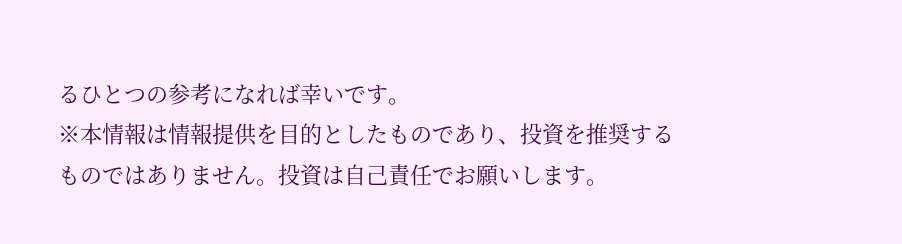るひとつの参考になれば幸いです。
※本情報は情報提供を目的としたものであり、投資を推奨するものではありません。投資は自己責任でお願いします。